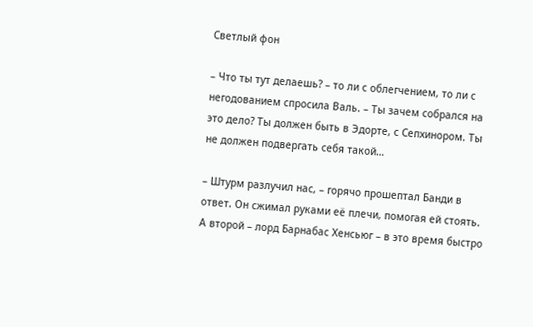Светлый фон

– Что ты тут делаешь? – то ли с облегчением, то ли с негодованием спросила Валь. – Ты зачем собрался на это дело? Ты должен быть в Эдорте, с Сепхинором. Ты не должен подвергать себя такой…

– Штурм разлучил нас, – горячо прошептал Банди в ответ. Он сжимал руками её плечи, помогая ей стоять. А второй – лорд Барнабас Хенсьюг – в это время быстро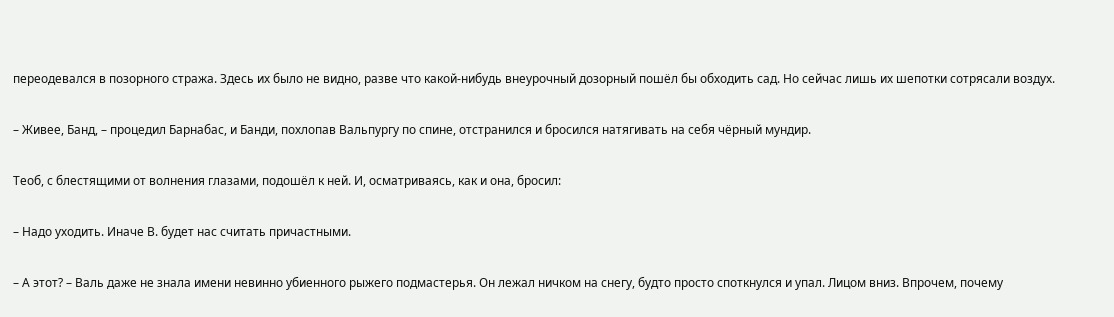переодевался в позорного стража. Здесь их было не видно, разве что какой-нибудь внеурочный дозорный пошёл бы обходить сад. Но сейчас лишь их шепотки сотрясали воздух.

– Живее, Банд, – процедил Барнабас, и Банди, похлопав Вальпургу по спине, отстранился и бросился натягивать на себя чёрный мундир.

Теоб, с блестящими от волнения глазами, подошёл к ней. И, осматриваясь, как и она, бросил:

– Надо уходить. Иначе В. будет нас считать причастными.

– А этот? – Валь даже не знала имени невинно убиенного рыжего подмастерья. Он лежал ничком на снегу, будто просто споткнулся и упал. Лицом вниз. Впрочем, почему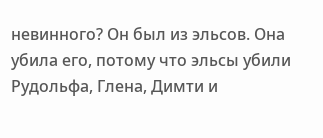невинного? Он был из эльсов. Она убила его, потому что эльсы убили Рудольфа, Глена, Димти и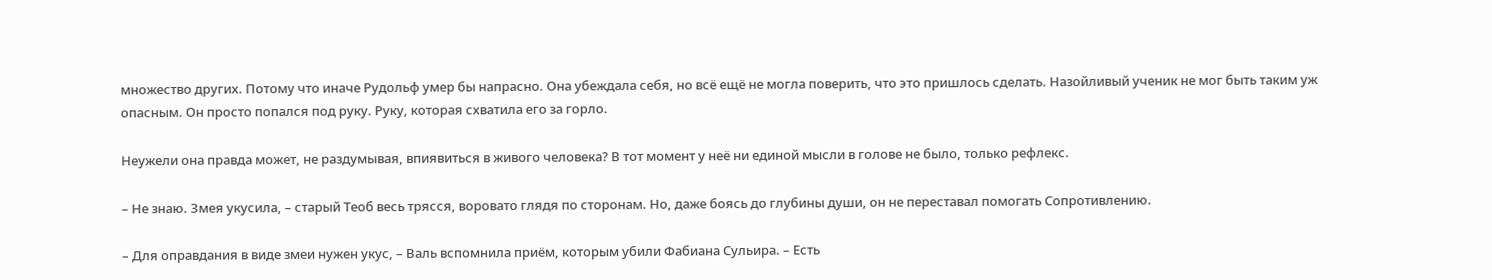множество других. Потому что иначе Рудольф умер бы напрасно. Она убеждала себя, но всё ещё не могла поверить, что это пришлось сделать. Назойливый ученик не мог быть таким уж опасным. Он просто попался под руку. Руку, которая схватила его за горло.

Неужели она правда может, не раздумывая, впиявиться в живого человека? В тот момент у неё ни единой мысли в голове не было, только рефлекс.

– Не знаю. Змея укусила, – старый Теоб весь трясся, воровато глядя по сторонам. Но, даже боясь до глубины души, он не переставал помогать Сопротивлению.

– Для оправдания в виде змеи нужен укус, – Валь вспомнила приём, которым убили Фабиана Сульира. – Есть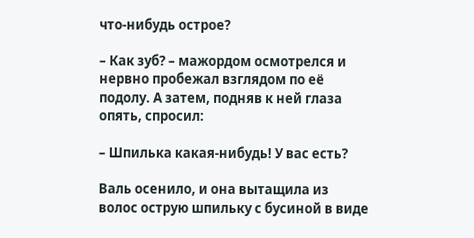что-нибудь острое?

– Как зуб? – мажордом осмотрелся и нервно пробежал взглядом по её подолу. А затем, подняв к ней глаза опять, спросил:

– Шпилька какая-нибудь! У вас есть?

Валь осенило, и она вытащила из волос острую шпильку с бусиной в виде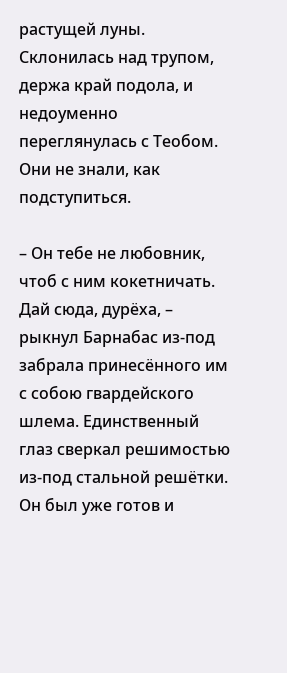растущей луны. Склонилась над трупом, держа край подола, и недоуменно переглянулась с Теобом. Они не знали, как подступиться.

– Он тебе не любовник, чтоб с ним кокетничать. Дай сюда, дурёха, – рыкнул Барнабас из-под забрала принесённого им с собою гвардейского шлема. Единственный глаз сверкал решимостью из-под стальной решётки. Он был уже готов и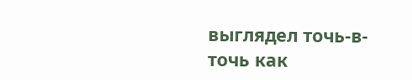выглядел точь-в-точь как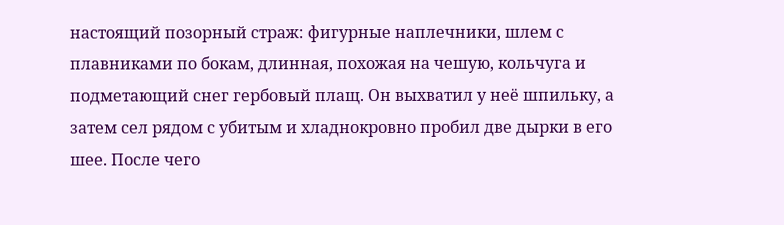настоящий позорный страж: фигурные наплечники, шлем с плавниками по бокам, длинная, похожая на чешую, кольчуга и подметающий снег гербовый плащ. Он выхватил у неё шпильку, а затем сел рядом с убитым и хладнокровно пробил две дырки в его шее. После чего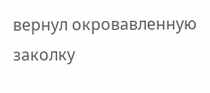вернул окровавленную заколку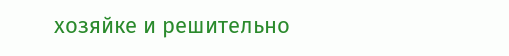хозяйке и решительно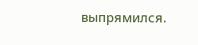выпрямился.